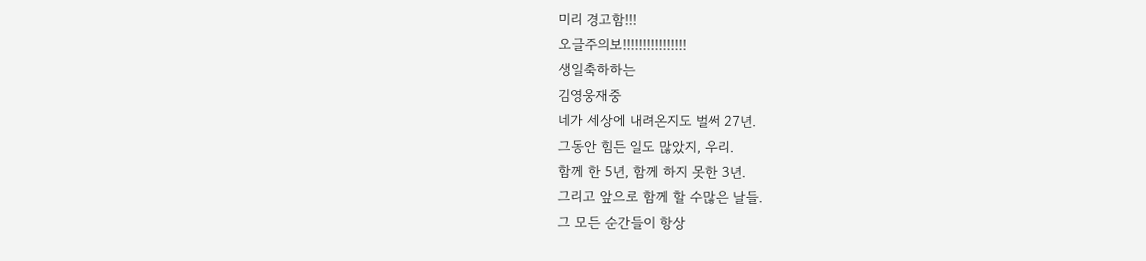미리 경고함!!!
오글주의보!!!!!!!!!!!!!!!!
생일축하하는
김영웅재중
네가 세상에 내려온지도 벌써 27년.
그동안 힘든 일도 많았지, 우리.
함께 한 5년, 함께 하지 못한 3년.
그리고 앞으로 함께 할 수많은 날들.
그 모든 순간들이 항상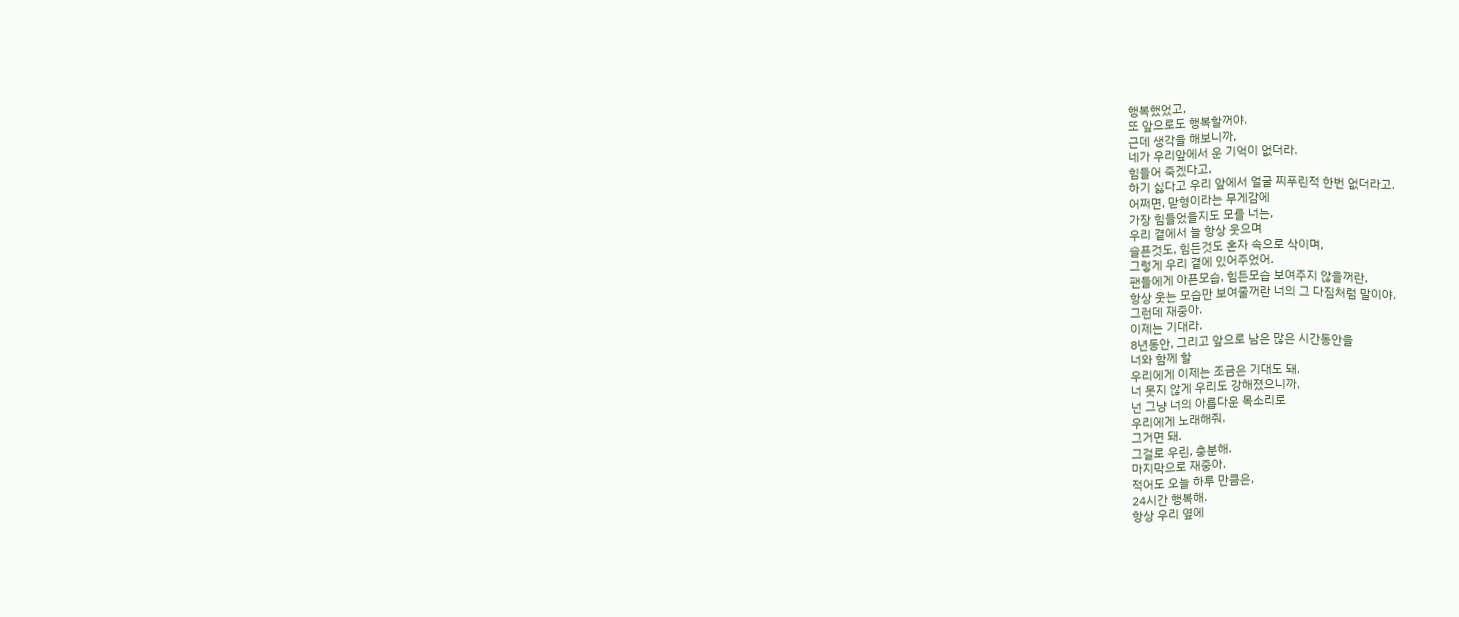행복했었고,
또 앞으로도 행복할꺼야.
근데 생각을 해보니까,
네가 우리앞에서 운 기억이 없더라.
힘들어 죽겠다고,
하기 싫다고 우리 앞에서 얼굴 찌푸린적 한번 없더라고.
어쩌면, 맏형이라는 무게감에
가장 힘들었을지도 모를 너는,
우리 곁에서 늘 항상 웃으며
슬픈것도, 힘든것도 혼자 속으로 삭이며,
그렇게 우리 곁에 있어주었어.
팬들에게 아픈모습, 힘든모습 보여주지 않을꺼란,
항상 웃는 모습만 보여줄꺼란 너의 그 다짐처럼 말이야.
그런데 재중아.
이제는 기대라.
8년동안, 그리고 앞으로 남은 많은 시간동안을
너와 함께 할
우리에게 이제는 조금은 기대도 돼.
너 못지 않게 우리도 강해졌으니까.
넌 그냥 너의 아름다운 목소리로
우리에게 노래해줘.
그거면 돼.
그걸로 우린, 충분해.
마지막으로 재중아.
적어도 오늘 하루 만큼은,
24시간 행복해.
항상 우리 옆에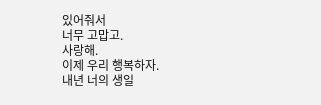있어줘서
너무 고맙고.
사랑해.
이제 우리 행복하자.
내년 너의 생일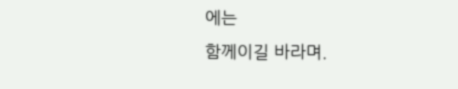에는
함께이길 바라며.